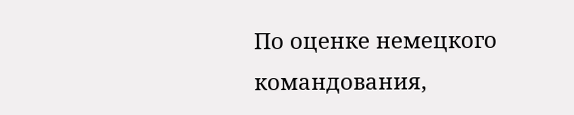По оценке немецкого командования,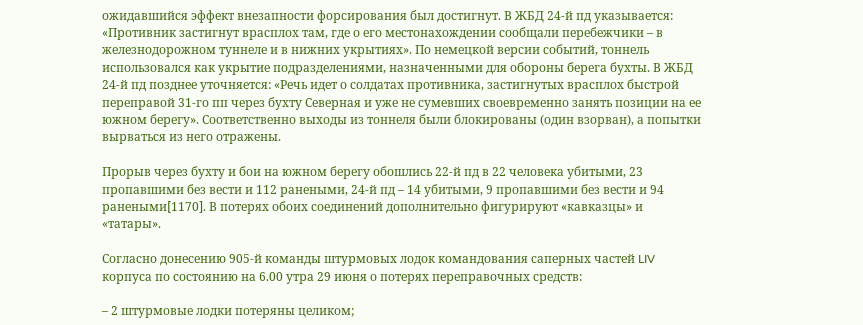ожидавшийся эффект внезапности форсирования был достигнут. В ЖБД 24-й пд указывается: «Противник застигнут врасплох там, где о его местонахождении сообщали перебежчики – в железнодорожном туннеле и в нижних укрытиях». По немецкой версии событий, тоннель использовался как укрытие подразделениями, назначенными для обороны берега бухты. В ЖБД 24-й пд позднее уточняется: «Речь идет о солдатах противника, застигнутых врасплох быстрой переправой 31-го пп через бухту Северная и уже не сумевших своевременно занять позиции на ее южном берегу». Соответственно выходы из тоннеля были блокированы (один взорван), а попытки вырваться из него отражены.

Прорыв через бухту и бои на южном берегу обошлись 22-й пд в 22 человека убитыми, 23 пропавшими без вести и 112 ранеными, 24-й пд – 14 убитыми, 9 пропавшими без вести и 94 ранеными[1170]. В потерях обоих соединений дополнительно фигурируют «кавказцы» и «татары».

Согласно донесению 905-й команды штурмовых лодок командования саперных частей LIV корпуса по состоянию на 6.00 утра 29 июня о потерях переправочных средств:

– 2 штурмовые лодки потеряны целиком;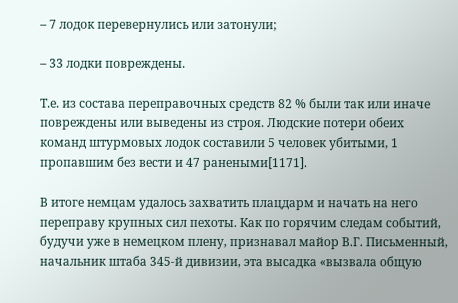– 7 лодок перевернулись или затонули;

– 33 лодки повреждены.

Т.е. из состава переправочных средств 82 % были так или иначе повреждены или выведены из строя. Людские потери обеих команд штурмовых лодок составили 5 человек убитыми, 1 пропавшим без вести и 47 ранеными[1171].

В итоге немцам удалось захватить плацдарм и начать на него переправу крупных сил пехоты. Как по горячим следам событий, будучи уже в немецком плену, признавал майор В.Г. Письменный, начальник штаба 345-й дивизии, эта высадка «вызвала общую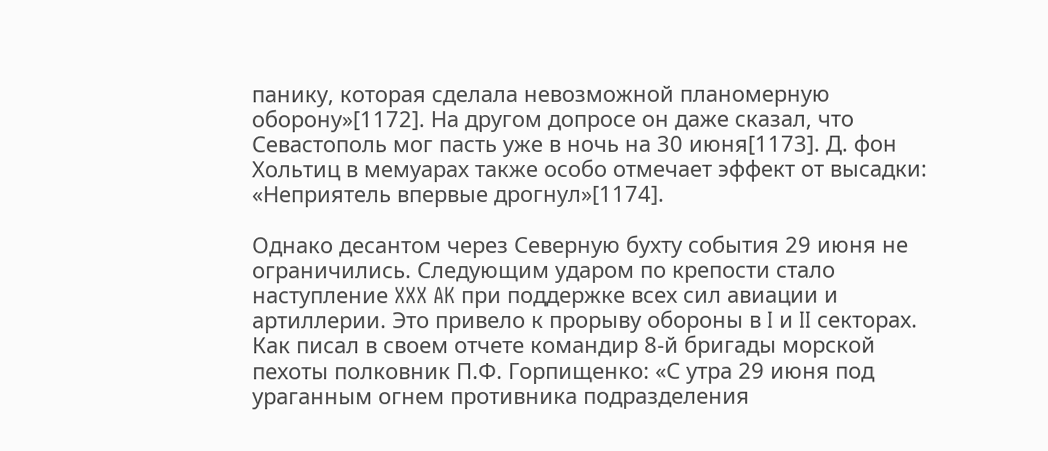панику, которая сделала невозможной планомерную оборону»[1172]. На другом допросе он даже сказал, что Севастополь мог пасть уже в ночь на 30 июня[1173]. Д. фон Хольтиц в мемуарах также особо отмечает эффект от высадки: «Неприятель впервые дрогнул»[1174].

Однако десантом через Северную бухту события 29 июня не ограничились. Следующим ударом по крепости стало наступление XXX AK при поддержке всех сил авиации и артиллерии. Это привело к прорыву обороны в I и II секторах. Как писал в своем отчете командир 8-й бригады морской пехоты полковник П.Ф. Горпищенко: «С утра 29 июня под ураганным огнем противника подразделения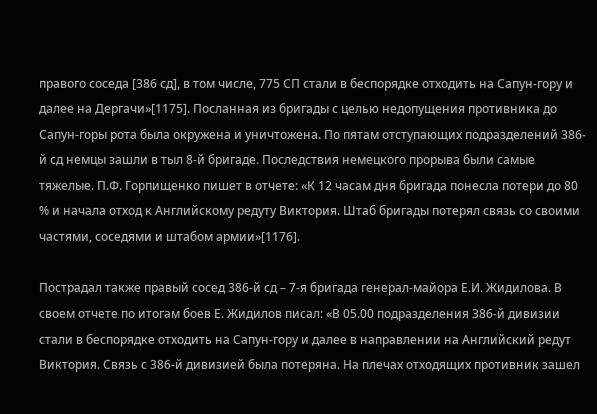правого соседа [386 сд], в том числе, 775 СП стали в беспорядке отходить на Сапун-гору и далее на Дергачи»[1175]. Посланная из бригады с целью недопущения противника до Сапун-горы рота была окружена и уничтожена. По пятам отступающих подразделений 386-й сд немцы зашли в тыл 8-й бригаде. Последствия немецкого прорыва были самые тяжелые. П.Ф. Горпищенко пишет в отчете: «К 12 часам дня бригада понесла потери до 80 % и начала отход к Английскому редуту Виктория. Штаб бригады потерял связь со своими частями, соседями и штабом армии»[1176].

Пострадал также правый сосед 386-й сд – 7-я бригада генерал-майора Е.И. Жидилова. В своем отчете по итогам боев Е. Жидилов писал: «В 05.00 подразделения 386-й дивизии стали в беспорядке отходить на Сапун-гору и далее в направлении на Английский редут Виктория. Связь с 386-й дивизией была потеряна. На плечах отходящих противник зашел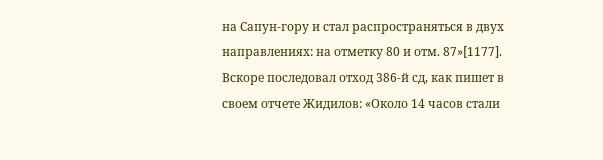на Сапун-гору и стал распространяться в двух направлениях: на отметку 80 и отм. 87»[1177]. Вскоре последовал отход 386-й сд, как пишет в своем отчете Жидилов: «Около 14 часов стали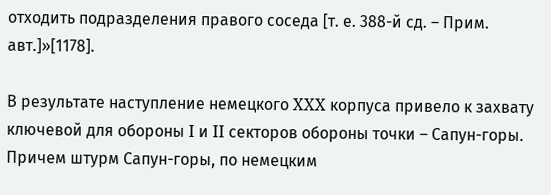отходить подразделения правого соседа [т. е. 388-й сд. – Прим. авт.]»[1178].

В результате наступление немецкого XXX корпуса привело к захвату ключевой для обороны I и II секторов обороны точки – Сапун-горы. Причем штурм Сапун-горы, по немецким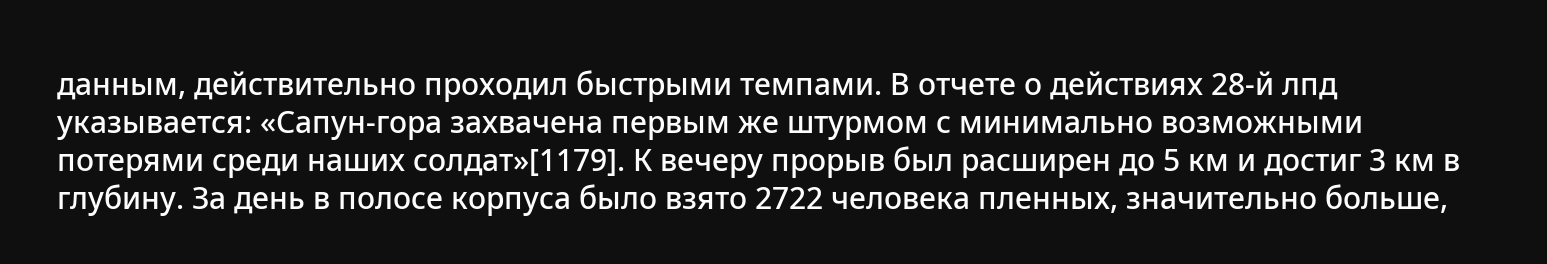данным, действительно проходил быстрыми темпами. В отчете о действиях 28-й лпд указывается: «Сапун-гора захвачена первым же штурмом с минимально возможными потерями среди наших солдат»[1179]. К вечеру прорыв был расширен до 5 км и достиг 3 км в глубину. За день в полосе корпуса было взято 2722 человека пленных, значительно больше,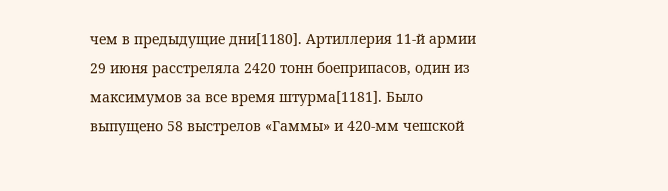чем в предыдущие дни[1180]. Артиллерия 11-й армии 29 июня расстреляла 2420 тонн боеприпасов, один из максимумов за все время штурма[1181]. Было выпущено 58 выстрелов «Гаммы» и 420-мм чешской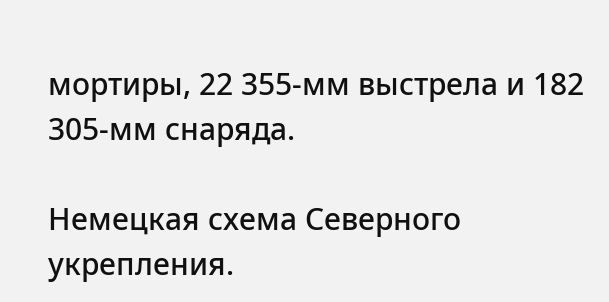мортиры, 22 355-мм выстрела и 182 305-мм снаряда.

Немецкая схема Северного укрепления.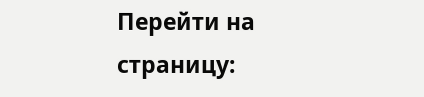Перейти на страницу: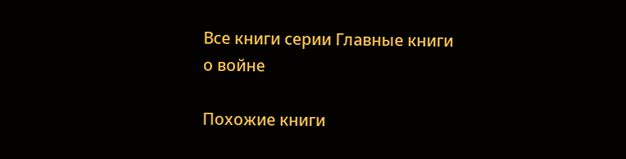Все книги серии Главные книги о войне

Похожие книги